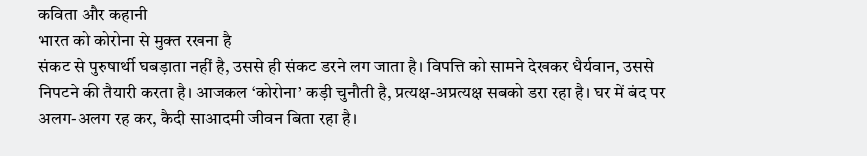कविता और कहानी
भारत को कोरोना से मुक्त रखना है
संकट से पुरुषार्थी घबड़ाता नहीं है, उससे ही संकट डरने लग जाता है। विपत्ति को सामने देखकर धैर्यवान, उससे निपटने की तैयारी करता है। आजकल ‘कोरोना’ कड़ी चुनौती है, प्रत्यक्ष-अप्रत्यक्ष सबको डरा रहा है। घर में बंद पर अलग-अलग रह कर, कैदी साआदमी जीवन बिता रहा है।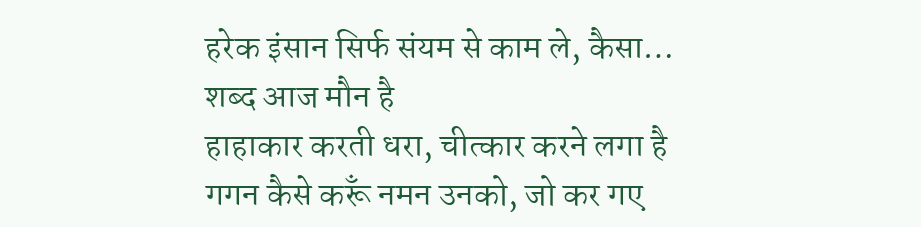हरेक इंसान सिर्फ संयम से काम ले, कैसा…
शब्द आज मौन है
हाहाकार करती धरा, चीत्कार करने लगा है गगन कैसे करूँ नमन उनको, जो कर गए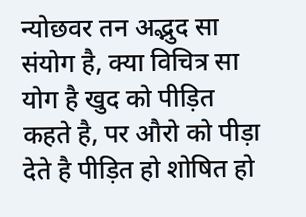न्योछवर तन अद्भुद सा संयोग है, क्या विचित्र सा योग है खुद को पीड़ित कहते है, पर औरो को पीड़ा देते है पीड़ित हो शोषित हो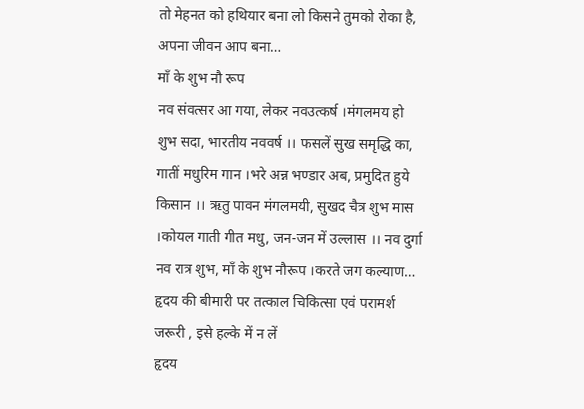तो मेहनत को हथियार बना लो किसने तुमको रोका है, अपना जीवन आप बना…
माँ के शुभ नौ रूप
नव संवत्सर आ गया, लेकर नवउत्कर्ष ।मंगलमय हो शुभ सदा, भारतीय नववर्ष ।। फसलें सुख समृद्धि का, गातीं मधुरिम गान ।भरे अन्न भण्डार अब, प्रमुदित हुये किसान ।। ऋतु पावन मंगलमयी, सुखद चैत्र शुभ मास ।कोयल गाती गीत मधु, जन-जन में उल्लास ।। नव दुर्गा नव रात्र शुभ, माँ के शुभ नौरूप ।करते जग कल्याण…
हृदय की बीमारी पर तत्काल चिकित्सा एवं परामर्श जरूरी , इसे हल्के में न लें
हृदय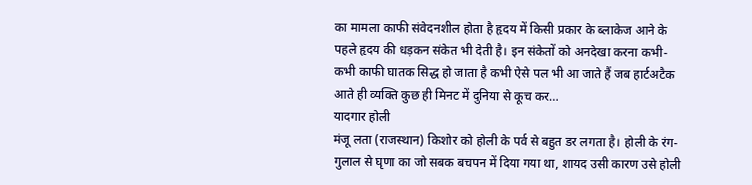का मामला काफी संवेदनशील होता है हृदय में किसी प्रकार के ब्लाकेज आने के पहले हृदय की धड़कन संकेत भी देती है। इन संकेतों को अनदेखा करना कभी-कभी काफी घातक सिद्ध हो जाता है कभी ऐसे पल भी आ जाते हैं जब हार्टअटैक आते ही व्यक्ति कुछ ही मिनट में दुनिया से कूच कर…
यादगार होली
मंजू लता (राजस्थान) किशोर को होली के पर्व से बहुत डर लगता है। होली के रंग-गुलाल से घृणा का जो सबक बचपन में दिया गया था, शायद उसी कारण उसे होली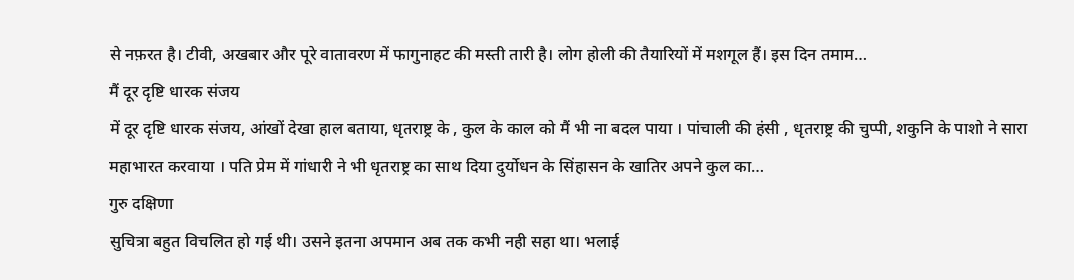से नफ़रत है। टीवी, अखबार और पूरे वातावरण में फागुनाहट की मस्ती तारी है। लोग होली की तैयारियों में मशगूल हैं। इस दिन तमाम…
मैं दूर दृष्टि धारक संजय
में दूर दृष्टि धारक संजय, आंखों देखा हाल बताया, धृतराष्ट्र के , कुल के काल को मैं भी ना बदल पाया । पांचाली की हंसी , धृतराष्ट्र की चुप्पी, शकुनि के पाशो ने सारा महाभारत करवाया । पति प्रेम में गांधारी ने भी धृतराष्ट्र का साथ दिया दुर्योधन के सिंहासन के खातिर अपने कुल का…
गुरु दक्षिणा
सुचित्रा बहुत विचलित हो गई थी। उसने इतना अपमान अब तक कभी नही सहा था। भलाई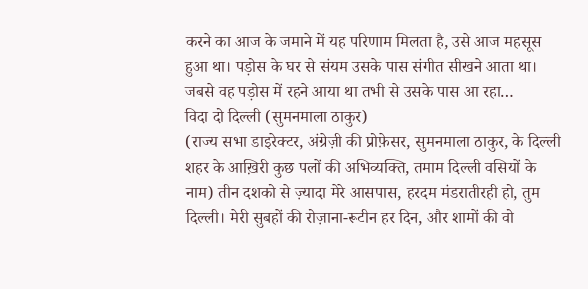करने का आज के जमाने में यह परिणाम मिलता है, उसे आज महसूस हुआ था। पड़ोस के घर से संयम उसके पास संगीत सीखने आता था। जबसे वह पड़ोस में रहने आया था तभी से उसके पास आ रहा…
विदा दो दिल्ली (सुमनमाला ठाकुर)
(राज्य सभा डाइरेक्टर, अंग्रेज़ी की प्रोफ़ेसर, सुमनमाला ठाकुर, के दिल्ली शहर के आख़िरी कुछ पलों की अभिव्यक्ति, तमाम दिल्ली वसियों के नाम) तीन दशको से ज़्यादा मेरे आसपास, हरदम मंडरातीरही हो, तुम दिल्ली। मेरी सुबहों की रोज़ाना-रूटीन हर दिन, और शामों की वो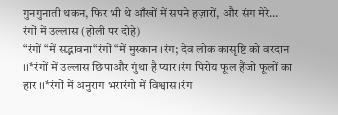गुनगुनाती थकन, फिर भी थे आँखों में सपने हज़ारों, और संग मेरे…
रंगों में उल्लास (होली पर दोहे)
“रंगों “में सद्भावना“रंगों “में मुस्कान ।रंग; देव लोक कासृष्टि को वरदान ।।*रंगों में उल्लास छिपाऔर गुंथा है प्यार।रंग पिरोय फूल हैंजो फूलों का हार ।।*रंगों में अनुराग भरारंगो में विश्वास।रंग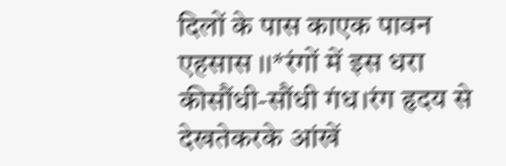दिलों के पास काएक पावन एहसास ।।*रंगों में इस धरा कीसौंधी-सौंधी गंध।रंग हृदय से देखतेकरके आंखें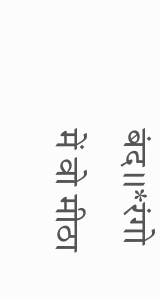बंद।।*रंगो में वो मीठा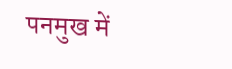पनमुख में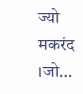ज्यो मकरंद ।जो…